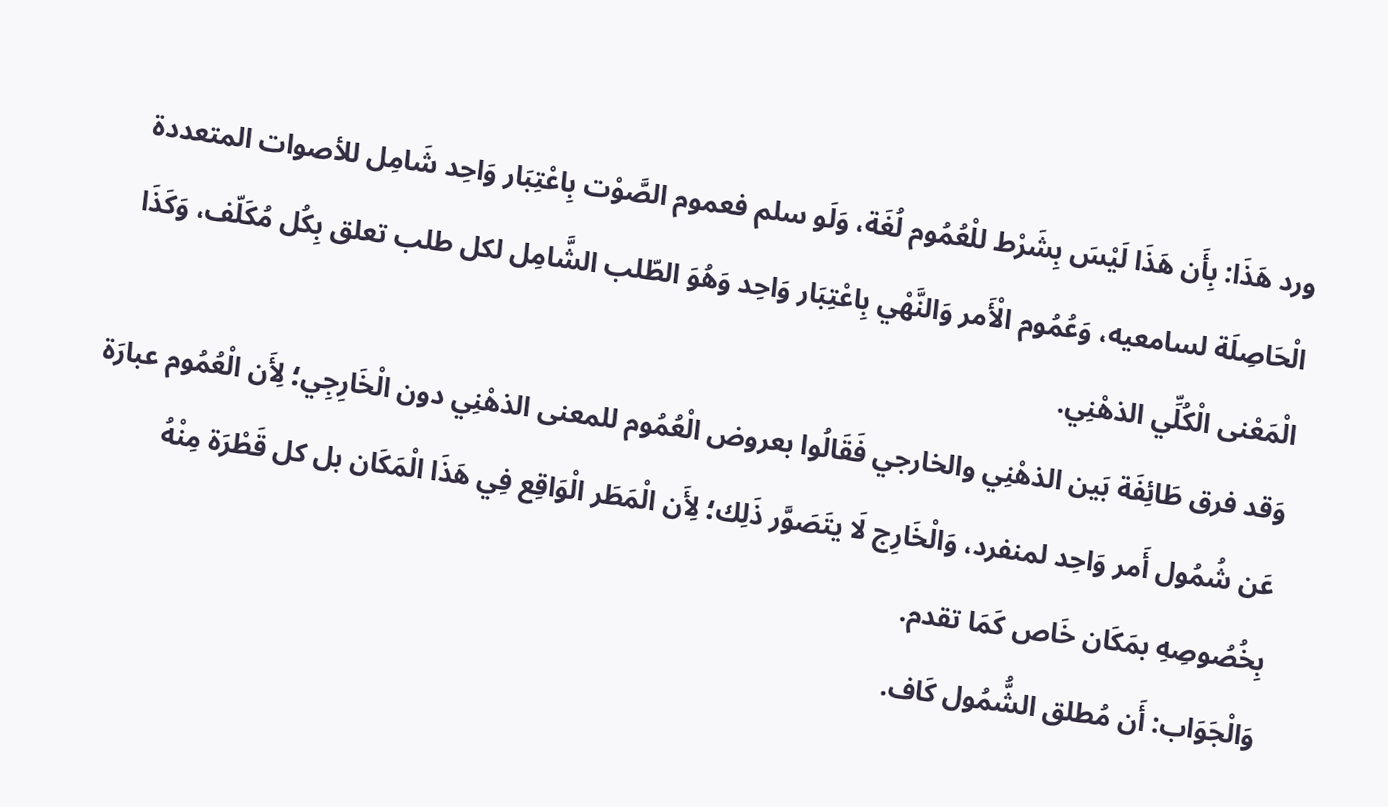ورد هَذَا: بِأَن هَذَا لَيْسَ بِشَرْط للْعُمُوم لُغَة، وَلَو سلم فعموم الصَّوْت بِاعْتِبَار وَاحِد شَامِل للأصوات المتعددة الْحَاصِلَة لسامعيه، وَعُمُوم الْأَمر وَالنَّهْي بِاعْتِبَار وَاحِد وَهُوَ الطّلب الشَّامِل لكل طلب تعلق بِكُل مُكَلّف، وَكَذَا الْمَعْنى الْكُلِّي الذهْنِي.
وَقد فرق طَائِفَة بَين الذهْنِي والخارجي فَقَالُوا بعروض الْعُمُوم للمعنى الذهْنِي دون الْخَارِجِي؛ لِأَن الْعُمُوم عبارَة عَن شُمُول أَمر وَاحِد لمنفرد، وَالْخَارِج لَا يتَصَوَّر ذَلِك؛ لِأَن الْمَطَر الْوَاقِع فِي هَذَا الْمَكَان بل كل قَطْرَة مِنْهُ بِخُصُوصِهِ بمَكَان خَاص كَمَا تقدم.
وَالْجَوَاب: أَن مُطلق الشُّمُول كَاف.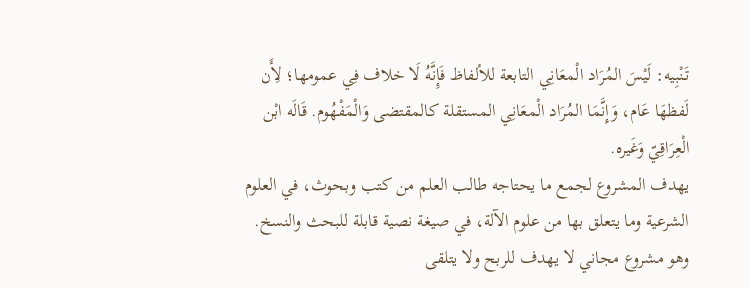تَنْبِيه: لَيْسَ المُرَاد الْمعَانِي التابعة للألفاظ فَإِنَّهُ لَا خلاف فِي عمومها؛ لِأَن لَفظهَا عَام، وَإِنَّمَا المُرَاد الْمعَانِي المستقلة كالمقتضى وَالْمَفْهُوم. قَالَه ابْن الْعِرَاقِيّ وَغَيره.
يهدف المشروع لجمع ما يحتاجه طالب العلم من كتب وبحوث، في العلوم الشرعية وما يتعلق بها من علوم الآلة، في صيغة نصية قابلة للبحث والنسخ.
وهو مشروع مجاني لا يهدف للربح ولا يتلقى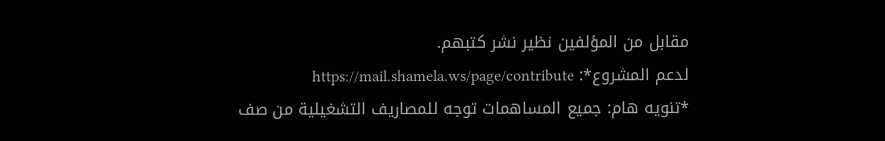مقابل من المؤلفين نظير نشر كتبهم.
لدعم المشروع*: https://mail.shamela.ws/page/contribute
*تنويه هام: جميع المساهمات توجه للمصاريف التشغيلية من صف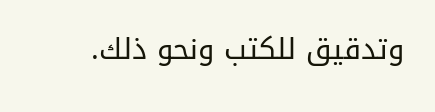وتدقيق للكتب ونحو ذلك.